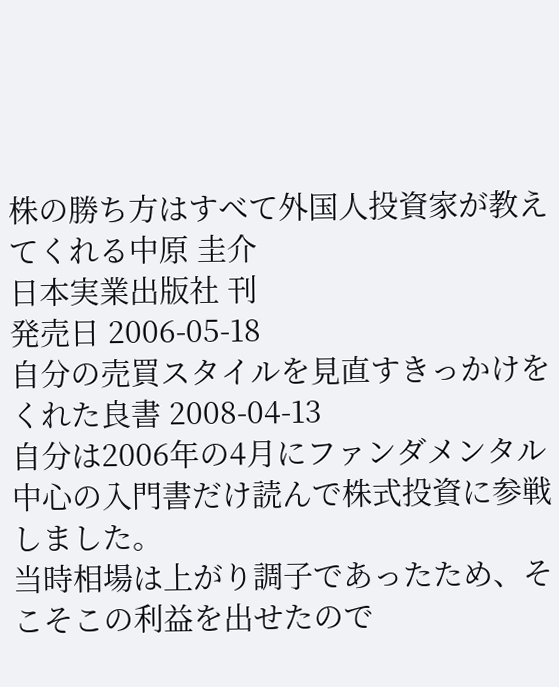株の勝ち方はすべて外国人投資家が教えてくれる中原 圭介
日本実業出版社 刊
発売日 2006-05-18
自分の売買スタイルを見直すきっかけをくれた良書 2008-04-13
自分は2006年の4月にファンダメンタル中心の入門書だけ読んで株式投資に参戦しました。
当時相場は上がり調子であったため、そこそこの利益を出せたので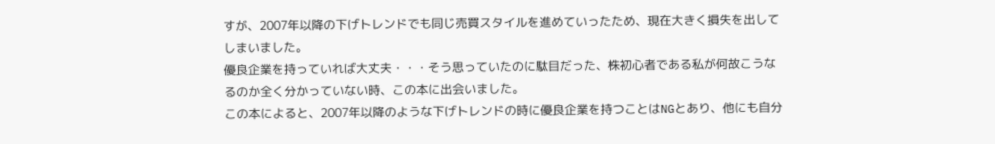すが、2007年以降の下げトレンドでも同じ売買スタイルを進めていったため、現在大きく損失を出してしまいました。
優良企業を持っていれば大丈夫・・・そう思っていたのに駄目だった、株初心者である私が何故こうなるのか全く分かっていない時、この本に出会いました。
この本によると、2007年以降のような下げトレンドの時に優良企業を持つことはNGとあり、他にも自分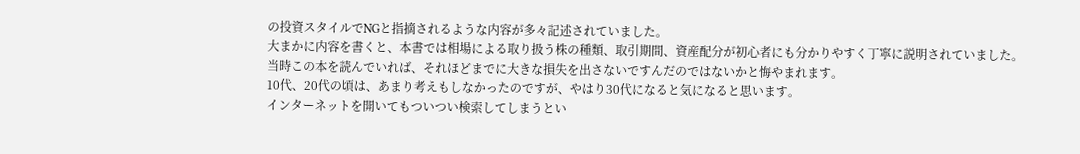の投資スタイルでNGと指摘されるような内容が多々記述されていました。
大まかに内容を書くと、本書では相場による取り扱う株の種類、取引期間、資産配分が初心者にも分かりやすく丁寧に説明されていました。
当時この本を読んでいれば、それほどまでに大きな損失を出さないですんだのではないかと悔やまれます。
10代、20代の頃は、あまり考えもしなかったのですが、やはり30代になると気になると思います。
インターネットを開いてもついつい検索してしまうとい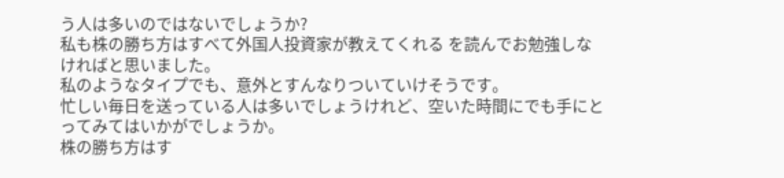う人は多いのではないでしょうか?
私も株の勝ち方はすべて外国人投資家が教えてくれる を読んでお勉強しなければと思いました。
私のようなタイプでも、意外とすんなりついていけそうです。
忙しい毎日を送っている人は多いでしょうけれど、空いた時間にでも手にとってみてはいかがでしょうか。
株の勝ち方はす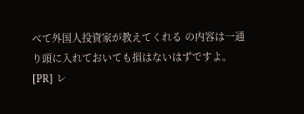べて外国人投資家が教えてくれる の内容は一通り頭に入れておいても損はないはずですよ。
[PR] レ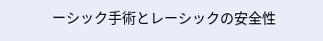ーシック手術とレーシックの安全性